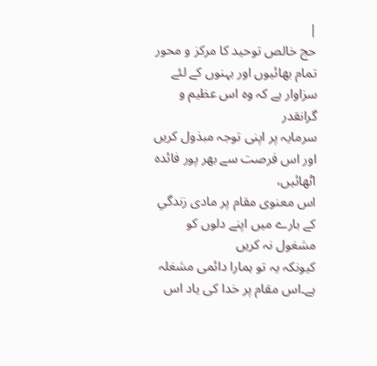|
حج خالص توحید کا مرکز و محور
تمام بھائیوں اور بہنوں کے لئے سزاوار ہے کہ وہ اس عظيم و گرانقدر
سرمایہ پر اپنی توجہ مبذول کریں اور اس فرصت سے بھر پور فائدہ اٹھائیں،
اس معنوی مقام پر مادی زندگي کے بارے میں اپنے دلوں کو مشغول نہ کریں
کیونکہ یہ تو ہمارا دائمی مشغلہ ہے۔اس مقام پر خدا کی یاد اس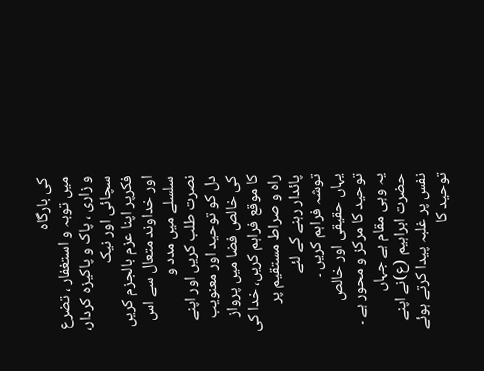کی بارگاہ
میں توبہ و استغفار ، تضرع و زاری ، پاک و پاکیزہ کردار، سچائی اور نیک
فکرپر اپنا عزم بالجزم کریں اور خداوند متعال سے اس سلسلے میں مدد و
نصرت طلب کریں اور اپنے دل کو توحید اور معنویب کی خالص فضا میں پرواز
کا موقع فراہم کریں، خدا کی راہ و صراط مستقیم پر پائدار رہنے کے لئے
توشہ فراہم کریں ۔
یہاں حقیقی اور خالص توحید کا مرکز و محور ہے ۔ یہ وہی مقام ہے جہاں
حضرت ابراہیم (ع)نے اپنے نفس پر غلبہ پیدا کرتے ہوئے توحید کا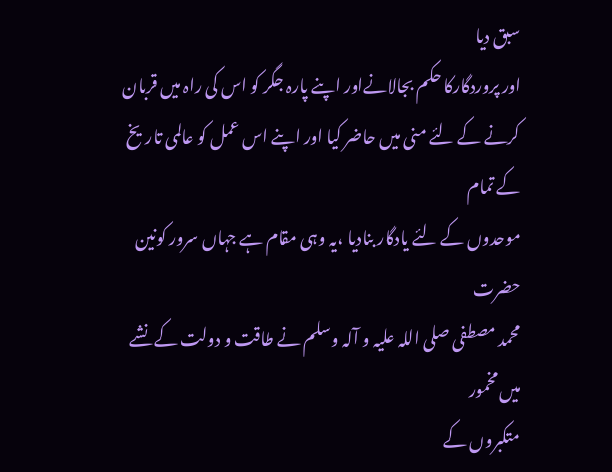سبق دیا
اور پروردگارکا حکم بجالانےاور اپنے پارہ جگر کو اس کی راہ میں قربان
کرنے کے لئے منی میں حاضر کیا اور اپنے اس عمل کو عالمی تاریخ کے تمام
موحدوں کے لئے یادگار بنادیا ،یہ وہی مقام ہے جہاں سرور کونین حضرت
محمد مصطفی صلی اللہ علیہ و آلہ وسلم نے طاقت و دولت کے نشے میں مخمور
متکبروں کے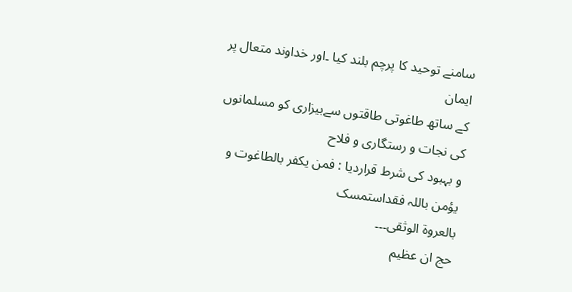سامنے توحید کا پرچم بلند کیا ۔اور خداوند متعال پر ایمان
کے ساتھ طاغوتی طاقتوں سےبیزاری کو مسلمانوں کی نجات و رستگاری و فلاح
و بہبود کی شرط قراردیا : فمن یکفر بالطاغوت و یؤمن باللہ فقداستمسک
بالعروۃ الوثقی۔۔۔
حج ان عظیم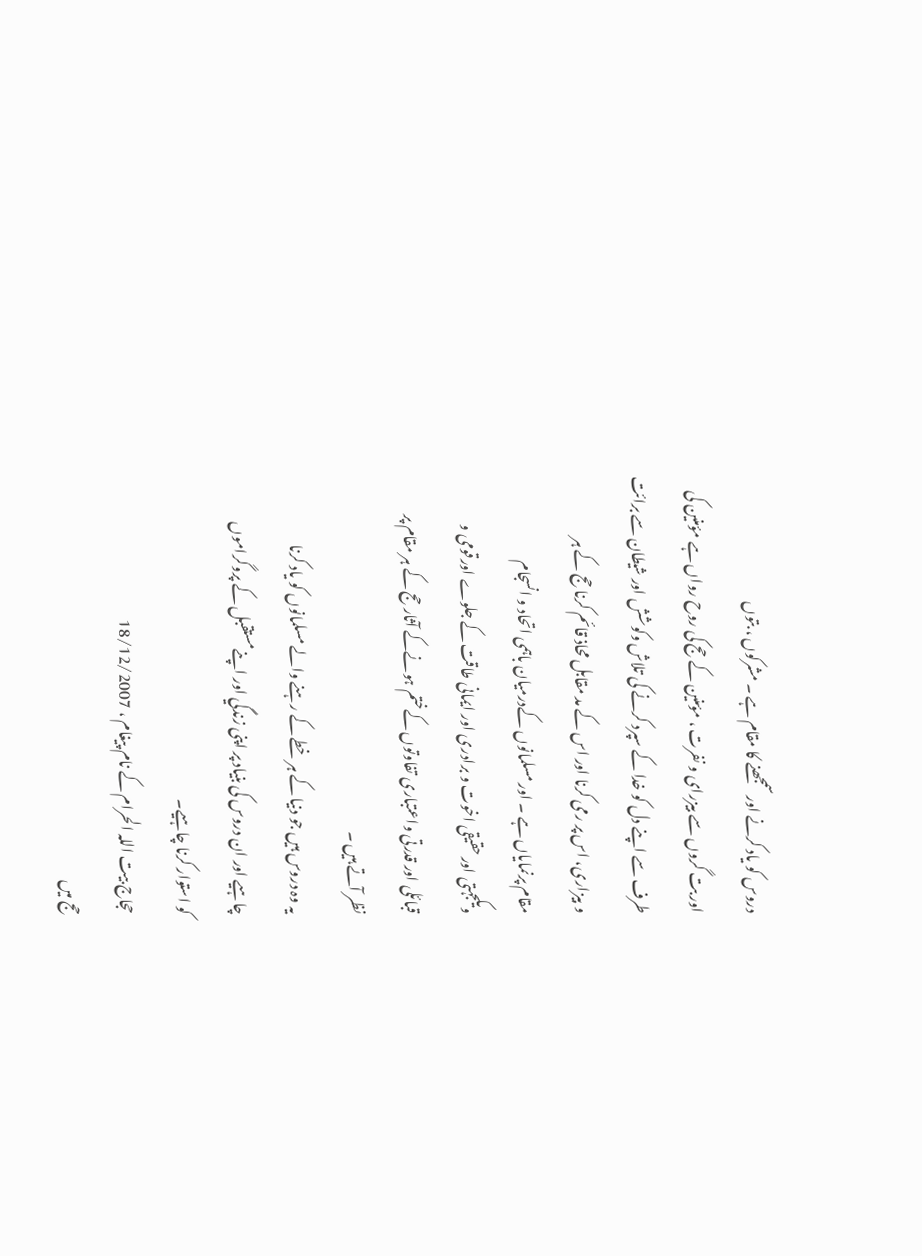دروس کو یاد کرنے اور سمجھنے کا مقام ہے ۔ مشرکوں ، بتوں
اور بت گروں سے بیزرای و نفرت ، مؤمنین کے حج کی روح رواں ہے مؤمنین کی
طرف سے اپنے دل کو خدا کے سپرد کرنے کی تلاش وکوشش اور شیطان سے برائت
و بیزاری، اس پر رمی کرنا اور اس کے مد مقابل محاذ قائم کرنا حج کے ہر
مقام پرنمایاں ہے ۔ اور مسلمانوں کےدرمیان باہمی اتحاد و انسجام
ویکجہتی اور حقیقی اخوت و برادری اور ایمانی طاقت کے جلوے اورقومی و
قبائلی اور قدرتی واعتباری تفاوتوں کےختم ہونےکے آثار حج کے ہر مقام پر
نظر آتے ہیں ۔
یہ وہ دروس ہیں جو دنیا کے ہر خطے کے رہنے والے مسلمانوں کو یاد کرنا
چاہیے اور ان دروس کی بنیاد پر اپنی زندگي اور اپنےمستقبل کے پروگراموں
کو استوار کرنا چاہیے۔
حجاج بیت اللہ الحرام کے نام پیغام ، 18/12/2007
حج میں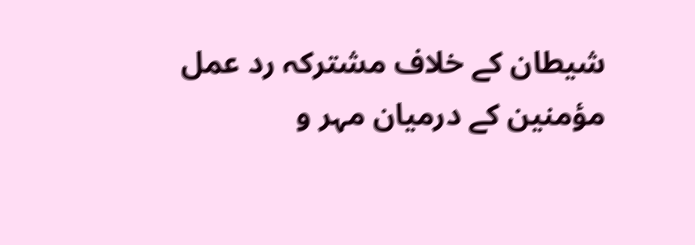شیطان کے خلاف مشترکہ رد عمل
مؤمنین کے درمیان مہر و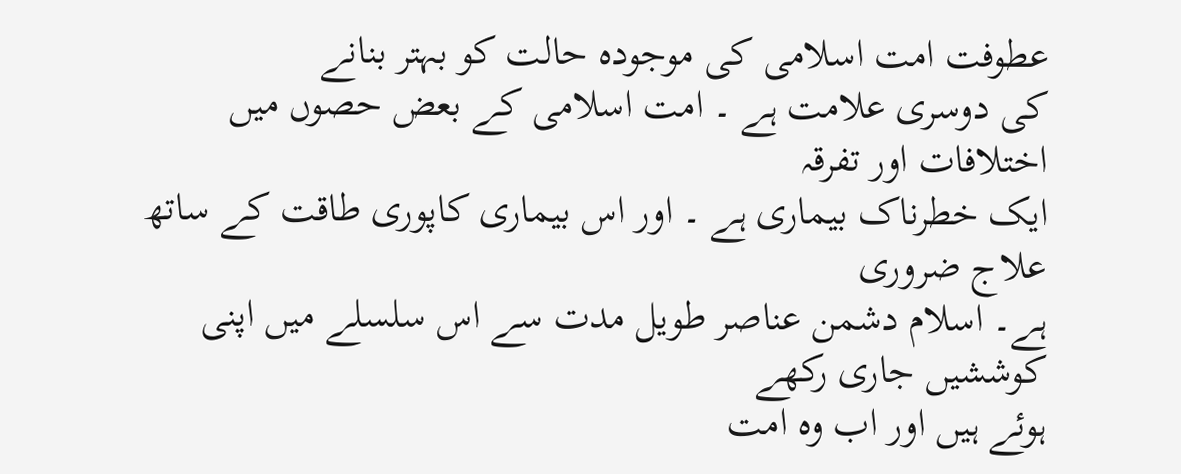عطوفت امت اسلامی کی موجودہ حالت کو بہتر بنانے
کی دوسری علامت ہے ۔ امت اسلامی کے بعض حصوں میں اختلافات اور تفرقہ
ایک خطرناک بیماری ہے ۔ اور اس بیماری کاپوری طاقت کے ساتھ علاج ضروری
ہے۔ اسلام دشمن عناصر طویل مدت سے اس سلسلے میں اپنی کوششیں جاری رکھے
ہوئے ہیں اور اب وہ امت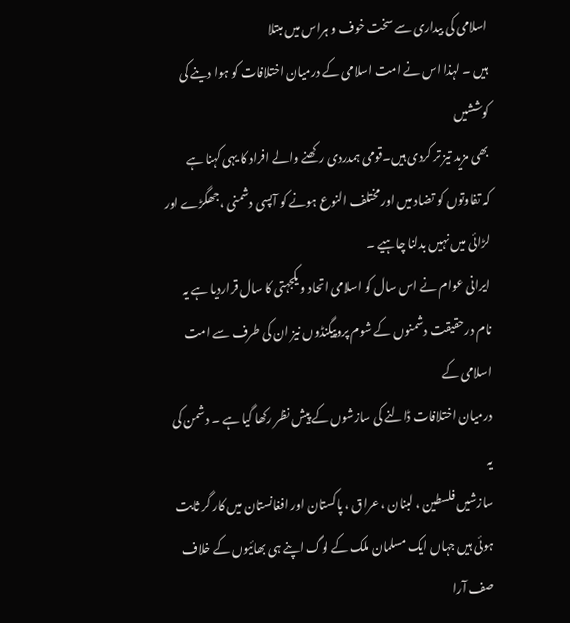اسلامی کی بیداری سے سخت خوف و ہراس میں مبتلا
ہیں ۔ لہذا اس نے امت اسلامی کے درمیان اختلافات کو ہوا دینے کی کوششیں
بھی مزید تیز تر کردی ہیں۔قومی ہمدردی رکھنے والے افراد کا یہی کہنا ہے
کہ تفاوتوں کو تضاد میں اور مختلف النوع ہونے کو آپسی دشمنی ،جھگڑے اور
لڑائی میں نہیں بدلنا چاہیے ۔
ایرانی عوام نے اس سال کو اسلامی اتحاد و یکجہتی کا سال قراردیا ہے یہ
نام درحقیقت دشمنوں کے شوم پروپیگنڈوں نیز ان کی طرف سے امت اسلامی کے
درمیان اختلافات ڈالنے کی سازشوں کے پیش نظر رکھا گیا ہے ۔ دشمن کی یہ
سازشیں فلسطین ، لبنان ، عراق ، پاکستان اور افغانستان میں کار گر ثابت
ہوئی ہیں جہاں ایک مسلمان ملک کے لوگ اپنے ہی بھائیوں کے خلاف صف آرا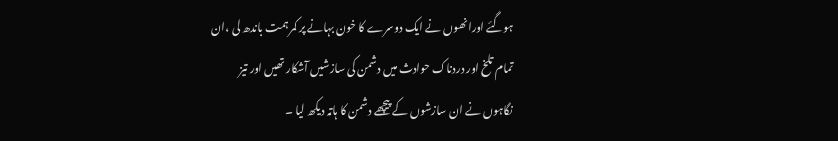ہوگئے اورانھوں نے ایک دوسرے کا خون بہانے پر کمر ہمت باندھ لی ،ان
تمام تلخ اور دردناک حوادث میں دشمن کی سازشیں آشکار تھیں اور تیز
نگاہوں نے ان سازشوں کے پیچھے دشمن کا ہاتہ دیکھ لیا ۔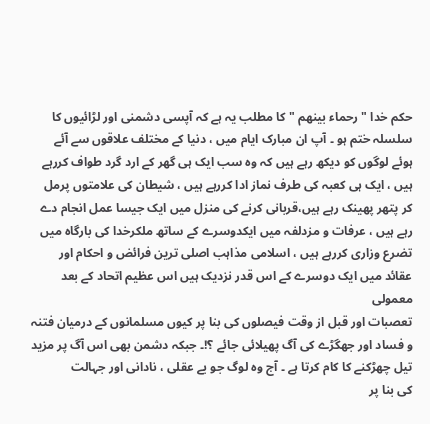حکم خدا " رحماء بینھم " کا مطلب یہ ہے کہ آپسی دشمنی اور لڑائیوں کا
سلسلہ ختم ہو ۔ آپ ان مبارک ایام میں ، دنیا کے مختلف علاقوں سے آئے
ہوئے لوگوں کو دیکھ رہے ہیں کہ وہ سب ایک ہی گھر کے ارد گرد طواف کررہے
ہیں ، ایک ہی کعبہ کی طرف نماز ادا کررہے ہیں ، شیطان کی علامتوں پرمل
کر پتھر پھینک رہے ہیں،قربانی کرنے کی منزل میں ایک جیسا عمل انجام دے
رہے ہیں ، عرفات و مزدلفہ میں ایکدوسرے کے ساتھ ملکرخدا کی بارگاہ میں
تضرع وزاری کررہے ہیں ، اسلامی مذاہب اصلی ترین فرائض و احکام اور
عقائد میں ایک دوسرے کے اس قدر نزدیک ہیں اس عظیم اتحاد کے بعد معمولی
تعصبات اور قبل از وقت فیصلوں کی بنا پر کیوں مسلمانوں کے درمیان فتنہ
و فساد اور جھگڑے کی آگ پھیلائی جائے ؟!۔ جبکہ دشمن بھی اس آگ پر مزید
تیل چھڑکنے کا کام کرتا ہے ۔ آج وہ لوگ جو بے عقلی ، نادانی اور جہالت
کی بنا پر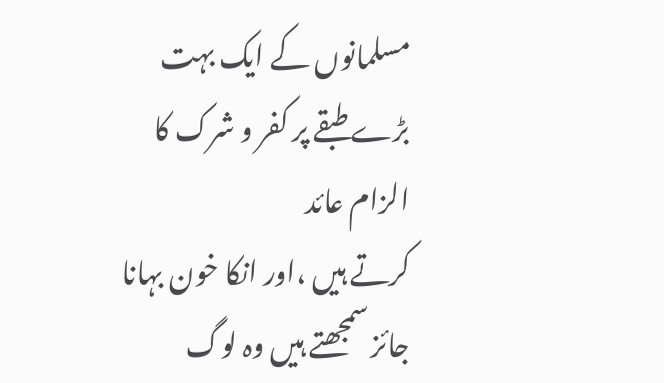مسلمانوں کے ایک بہت بڑے طبقے پر کفر و شرک کا الزام عائد
کرتے ہیں ،اور انکا خون بہانا جائز سمجھتے ہیں وہ لوگ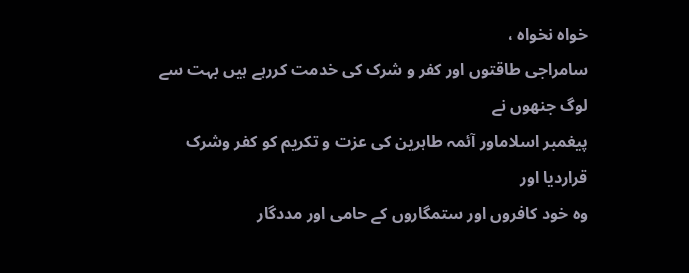خواہ نخواہ ،
سامراجی طاقتوں اور کفر و شرک کی خدمت کررہے ہیں بہت سے لوگ جنھوں نے
پیغمبر اسلاماور آئمہ طاہرین کی عزت و تکریم کو کفر وشرک قراردیا اور
وہ خود کافروں اور ستمگاروں کے حامی اور مددگار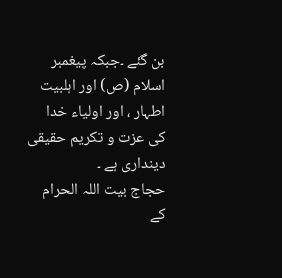بن گئے ۔جبکہ پیغمبر
اسلام (ص) اور اہلبیت اطہار ، اور اولیاء خدا کی عزت و تکریم حقیقی
دینداری ہے ۔
حجاج بیت اللہ الحرام کے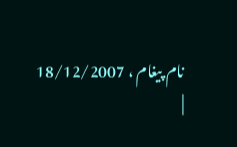نام پیغام ، 18/12/2007
|